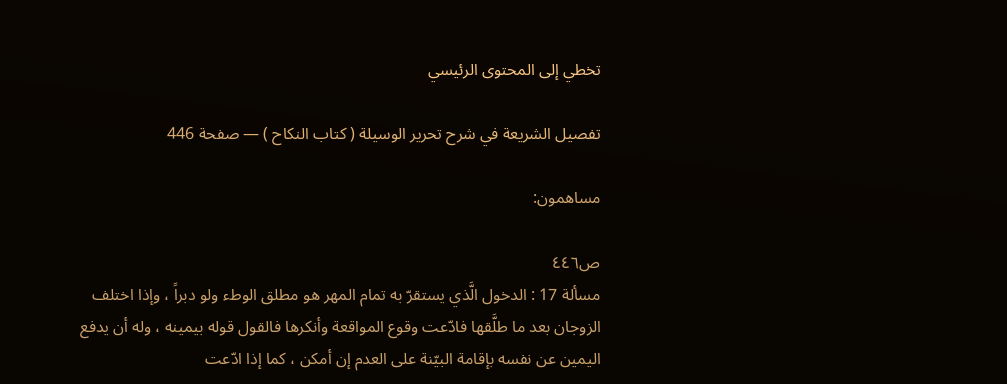تخطي إلى المحتوى الرئيسي

تفصيل الشريعة في شرح تحرير الوسيلة ( كتاب النكاح ) — صفحة 446

مساهمون:

ص٤٤٦
مسألة 17 : الدخول الَّذي يستقرّ به تمام المهر هو مطلق الوطء ولو دبراً ، وإذا اختلف الزوجان بعد ما طلَّقها فادّعت وقوع المواقعة وأنكرها فالقول قوله بيمينه ، وله أن يدفع اليمين عن نفسه بإقامة البيّنة على العدم إن أمكن ، كما إذا ادّعت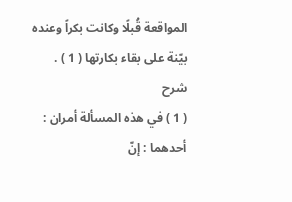المواقعة قُبلًا وكانت بكراً وعنده بيّنة على بقاء بكارتها ( 1 ) .
شرح
( 1 ) في هذه المسألة أمران : أحدهما : إنّ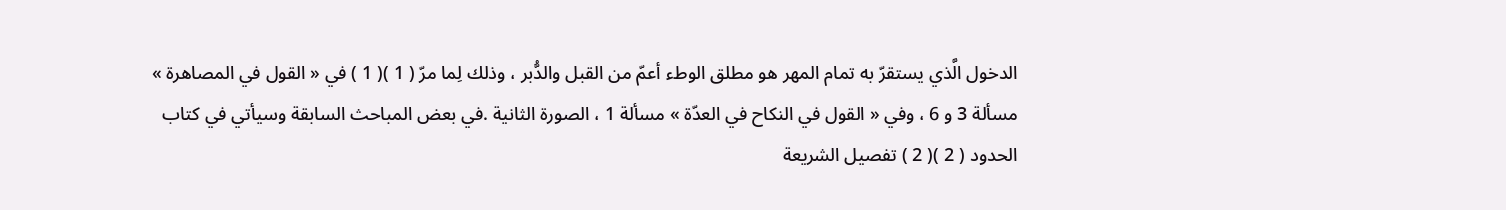الدخول الَّذي يستقرّ به تمام المهر هو مطلق الوطء أعمّ من القبل والدُّبر ، وذلك لِما مرّ ( 1 )( 1 ) في « القول في المصاهرة » مسألة 3 و 6 ، وفي « القول في النكاح في العدّة » مسألة 1 ، الصورة الثانية .في بعض المباحث السابقة وسيأتي في كتاب الحدود ( 2 )( 2 ) تفصيل الشريعة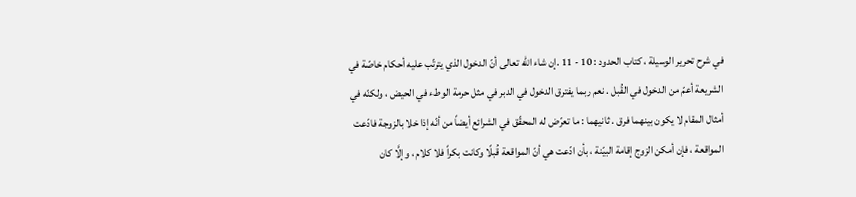في شرح تحرير الوسيلة ، كتاب الحدود : 10 - 11 .إن شاء الله تعالى أنّ الدخول الذي يترتّب عليه أحكام خاصّة في الشريعة أعمّ من الدخول في القُبل . نعم ربما يفترق الدخول في الدبر في مثل حرمة الوطء في الحيض ، ولكنّه في أمثال المقام لا يكون بينهما فرق . ثانيهما : ما تعرّض له المحقّق في الشرائع أيضاً من أنّه إذا خلا بالزوجة فادّعت المواقعة ، فإن أمكن الزوج إقامة البيّنة ، بأن ادّعت هي أنّ المواقعة قُبلًا وكانت بكراً فلا كلام ، وإلَّا كان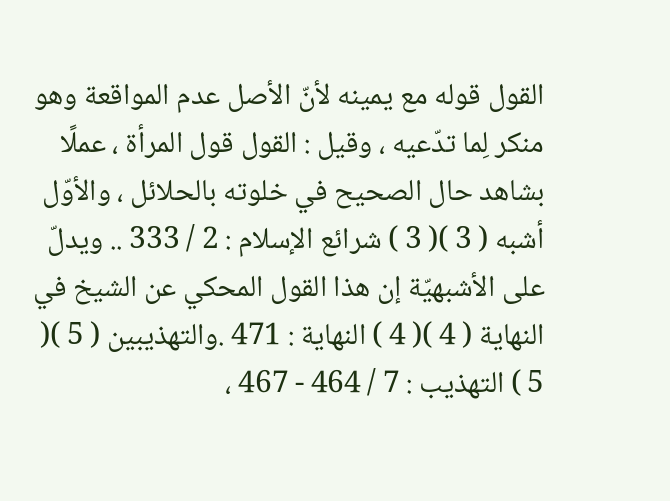القول قوله مع يمينه لأنّ الأصل عدم المواقعة وهو منكر لِما تدّعيه ، وقيل : القول قول المرأة ، عملًا بشاهد حال الصحيح في خلوته بالحلائل ، والأوّل أشبه ( 3 )( 3 ) شرائع الإسلام : 2 / 333 .. ويدلّ على الأشبهيّة إن هذا القول المحكي عن الشيخ في النهاية ( 4 )( 4 ) النهاية : 471 .والتهذيبين ( 5 )( 5 ) التهذيب : 7 / 464 - 467 ،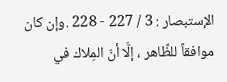الإستبصار : 3 / 227 - 228 .وإن كان موافقاً للظَّاهر ، إلَّا أنّ المِلاك في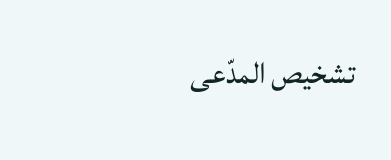تشخيص المدّعى